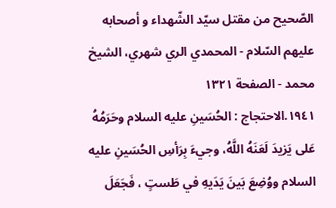الصّحيح من مقتل سيّد الشّهداء و أصحابه عليهم السّلام - المحمدي الري شهري، الشيخ محمد - الصفحة ١٣٢١
١٩٤١.الاحتجاج : الحُسَينِ عليه السلام وحَرَمُهُ عَلى يَزيدَ لَعَنَهُ اللَّهُ، وجيءَ بِرَأسِ الحُسَينِ عليه السلام ووُضِعَ بَينَ يَدَيهِ في طَستٍ ، فَجَعَلَ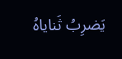يَضرِبُ ثَناياهُ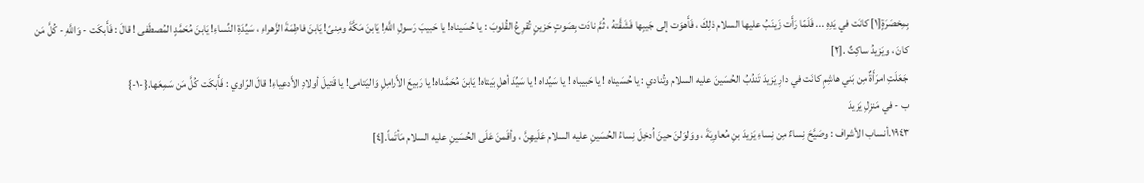بِمِخصَرَةٍ[١] كانَت في يَدِهِ ... فَلَمّا رَأَت زَينَبُ عليها السلام ذلِكَ ، فَأَهوَت إلى جَيبِها فَشَقَّتهُ ، ثُمَّ نادَت بِصَوتٍ حَزينٍ تُقرِعُ القُلوبَ : يا حُسَيناه! يا حَبيبَ رَسولِ اللَّهِ! يَابنَ مَكَّةَ ومِنىً! يَابنَ فاطِمَةَ الزَّهراءِ ، سَيِّدَةِ النِّساءِ! يَابنَ مُحَمَّدٍ المُصطَفى ! قالَ : فَأَبكَت - وَاللَّهِ - كُلَّ مَن كانَ ، ويَزيدُ ساكِتٌ .[٢]
جَعَلَتِ امرَأَةٌ مِن بَني هاشِمٍ كانَت في دارِ يَزيدَ تَندُبُ الحُسَينَ عليه السلام وتُنادي : يا حُسَيناه ! يا حَبيباه ! يا سَيِّداه ! يا سَيِّدَ أهلِ بَيتاه! يَابنَ مُحَمَّداه! يا رَبيعَ الأَرامِلِ وَاليَتامى! يا قَتيلَ أولادِ الأَدعِياءِ! قالَ الرّاوي : فَأَبكَت كُلَّ مَن سَمِعَها.{-١-}
ب - في مَنزِلِ يَزيدَ
١٩٤٣.أنساب الأشراف : وصَيَّحَ نِساءٌ مِن نِساءِ يَزيدَ بنِ مُعاوِيَةَ ، ووَلوَلنَ حينَ اُدخِلَ نِساءُ الحُسَينِ عليه السلام عَلَيهِنَّ ، وأقَمنَ عَلَى الحُسَينِ عليه السلام مَأتَماً.[٤]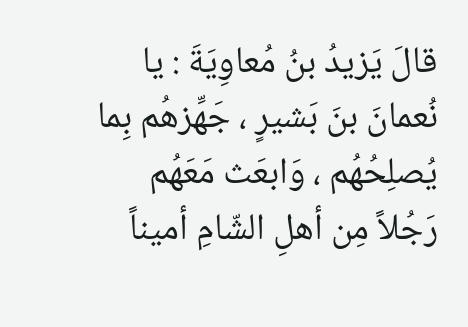قالَ يَزيدُ بنُ مُعاوِيَةَ : يا نُعمانَ بنَ بَشيرٍ ، جَهِّزهُم بِما يُصلِحُهُم ، وَابعَث مَعَهُم رَجُلاً مِن أهلِ الشّامِ أميناً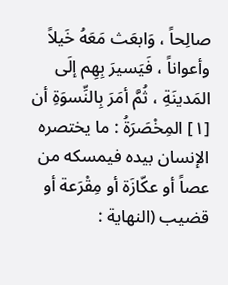صالِحاً ، وَابعَث مَعَهُ خَيلاً وأعواناً ، فَيَسيرَ بِهِم إلَى المَدينَةِ ، ثُمَّ أمَرَ بِالنِّسوَةِ أن
[١] المِخْصَرَةُ : ما يختصره الإنسان بيده فيمسكه من عصاً أو عكّازَة أو مِقْرَعة أو قضيب (النهاية :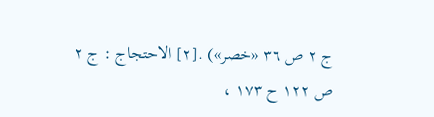ج ٢ ص ٣٦ «خصر») .[٢] الاحتجاج : ج ٢ ص ١٢٢ ح ١٧٣ ،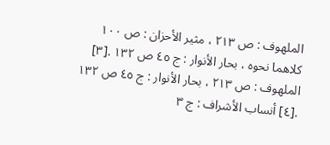الملهوف : ص ٢١٣ ، مثير الأحزان : ص ١٠٠ كلاهما نحوه ، بحار الأنوار : ج ٤٥ ص ١٣٢ .[٣] الملهوف : ص ٢١٣ ، بحار الأنوار : ج ٤٥ ص ١٣٢ .[٤] أنساب الأشراف : ج ٣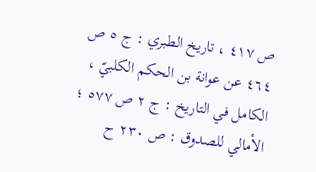ص ٤١٧ ، تاريخ الطبري : ج ٥ ص ٤٦٤ عن عوانة بن الحكم الكلبيّ ، الكامل في التاريخ : ج ٢ ص ٥٧٧ ؛ الأمالي للصدوق : ص ٢٣٠ ح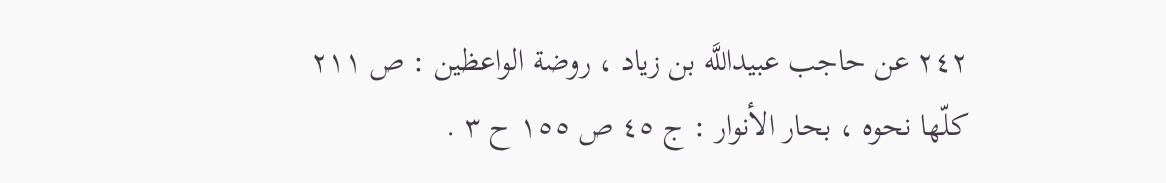٢٤٢ عن حاجب عبيداللَّه بن زياد ، روضة الواعظين : ص ٢١١ كلّها نحوه ، بحار الأنوار : ج ٤٥ ص ١٥٥ ح ٣ .